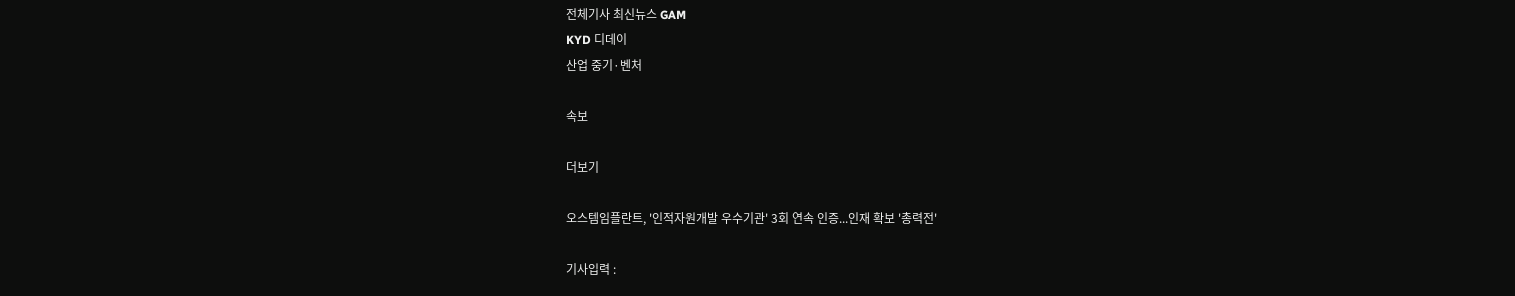전체기사 최신뉴스 GAM
KYD 디데이
산업 중기·벤처

속보

더보기

오스템임플란트, '인적자원개발 우수기관' 3회 연속 인증...인재 확보 '총력전'

기사입력 :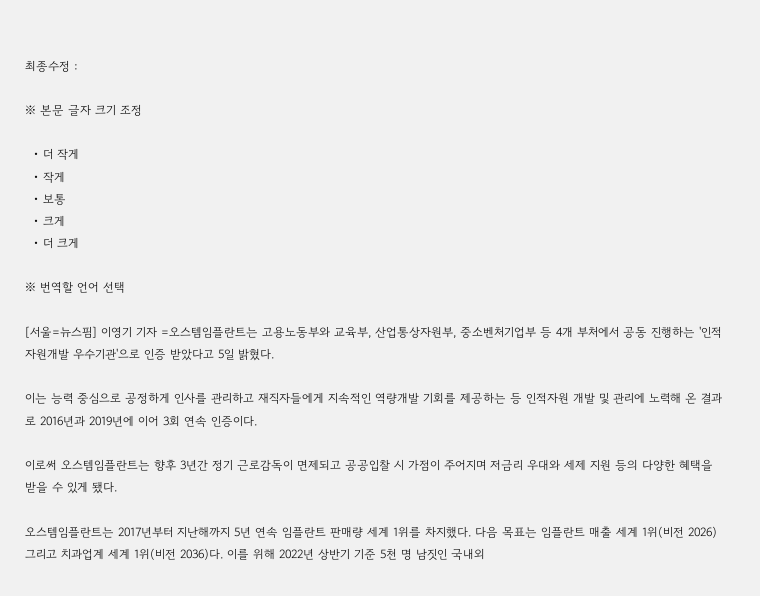최종수정 :

※ 본문 글자 크기 조정

  • 더 작게
  • 작게
  • 보통
  • 크게
  • 더 크게

※ 번역할 언어 선택

[서울=뉴스핌] 이영기 기자 =오스템임플란트는 고용노동부와 교육부, 산업통상자원부, 중소벤처기업부 등 4개 부처에서 공동 진행하는 '인적자원개발 우수기관'으로 인증 받았다고 5일 밝혔다.

이는 능력 중심으로 공정하게 인사를 관리하고 재직자들에게 지속적인 역량개발 기회를 제공하는 등 인적자원 개발 및 관리에 노력해 온 결과로 2016년과 2019년에 이어 3회 연속 인증이다.

이로써 오스템임플란트는 향후 3년간 정기 근로감독이 면제되고 공공입찰 시 가점이 주어지며 저금리 우대와 세제 지원 등의 다양한 혜택을 받을 수 있게 됐다.

오스템임플란트는 2017년부터 지난해까지 5년 연속 임플란트 판매량 세계 1위를 차지했다. 다음 목표는 임플란트 매출 세계 1위(비전 2026) 그리고 치과업계 세계 1위(비전 2036)다. 이를 위해 2022년 상반기 기준 5천 명 남짓인 국내외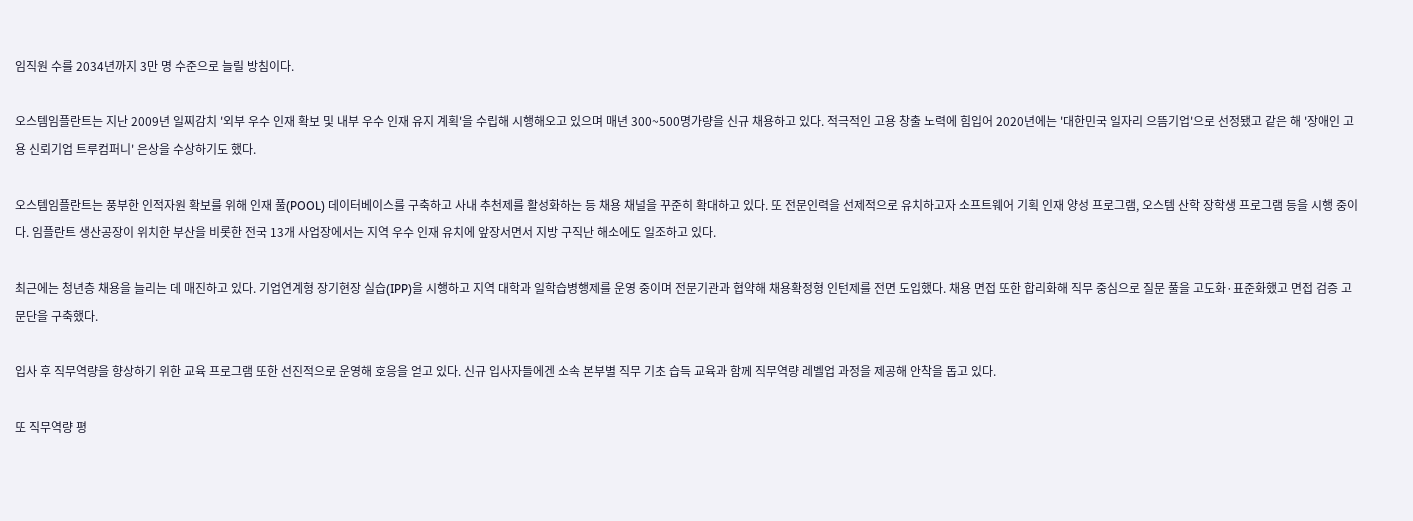임직원 수를 2034년까지 3만 명 수준으로 늘릴 방침이다.

오스템임플란트는 지난 2009년 일찌감치 '외부 우수 인재 확보 및 내부 우수 인재 유지 계획'을 수립해 시행해오고 있으며 매년 300~500명가량을 신규 채용하고 있다. 적극적인 고용 창출 노력에 힘입어 2020년에는 '대한민국 일자리 으뜸기업'으로 선정됐고 같은 해 '장애인 고용 신뢰기업 트루컴퍼니' 은상을 수상하기도 했다.

오스템임플란트는 풍부한 인적자원 확보를 위해 인재 풀(POOL) 데이터베이스를 구축하고 사내 추천제를 활성화하는 등 채용 채널을 꾸준히 확대하고 있다. 또 전문인력을 선제적으로 유치하고자 소프트웨어 기획 인재 양성 프로그램, 오스템 산학 장학생 프로그램 등을 시행 중이다. 임플란트 생산공장이 위치한 부산을 비롯한 전국 13개 사업장에서는 지역 우수 인재 유치에 앞장서면서 지방 구직난 해소에도 일조하고 있다.

최근에는 청년층 채용을 늘리는 데 매진하고 있다. 기업연계형 장기현장 실습(IPP)을 시행하고 지역 대학과 일학습병행제를 운영 중이며 전문기관과 협약해 채용확정형 인턴제를 전면 도입했다. 채용 면접 또한 합리화해 직무 중심으로 질문 풀을 고도화·표준화했고 면접 검증 고문단을 구축했다.

입사 후 직무역량을 향상하기 위한 교육 프로그램 또한 선진적으로 운영해 호응을 얻고 있다. 신규 입사자들에겐 소속 본부별 직무 기초 습득 교육과 함께 직무역량 레벨업 과정을 제공해 안착을 돕고 있다.

또 직무역량 평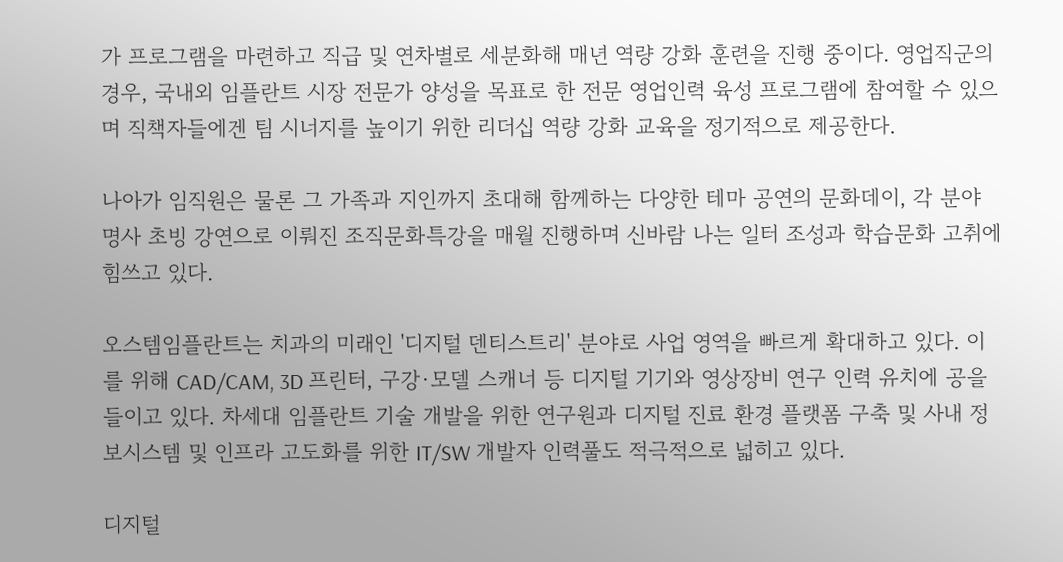가 프로그램을 마련하고 직급 및 연차별로 세분화해 매년 역량 강화 훈련을 진행 중이다. 영업직군의 경우, 국내외 임플란트 시장 전문가 양성을 목표로 한 전문 영업인력 육성 프로그램에 참여할 수 있으며 직책자들에겐 팀 시너지를 높이기 위한 리더십 역량 강화 교육을 정기적으로 제공한다.

나아가 임직원은 물론 그 가족과 지인까지 초대해 함께하는 다양한 테마 공연의 문화데이, 각 분야 명사 초빙 강연으로 이뤄진 조직문화특강을 매월 진행하며 신바람 나는 일터 조성과 학습문화 고취에 힘쓰고 있다.

오스템임플란트는 치과의 미래인 '디지털 덴티스트리' 분야로 사업 영역을 빠르게 확대하고 있다. 이를 위해 CAD/CAM, 3D 프린터, 구강·모델 스캐너 등 디지털 기기와 영상장비 연구 인력 유치에 공을 들이고 있다. 차세대 임플란트 기술 개발을 위한 연구원과 디지털 진료 환경 플랫폼 구축 및 사내 정보시스템 및 인프라 고도화를 위한 IT/SW 개발자 인력풀도 적극적으로 넓히고 있다.

디지털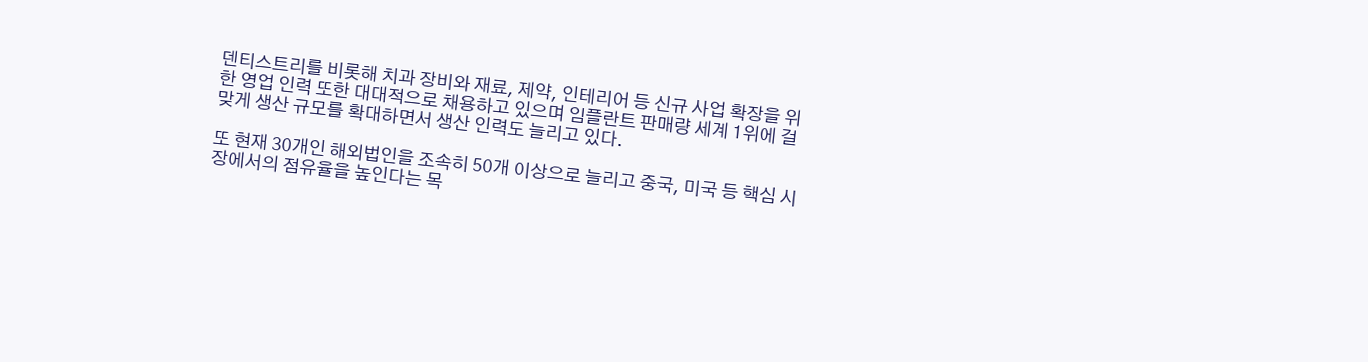덴티스트리를 비롯해 치과 장비와 재료, 제약, 인테리어 등 신규 사업 확장을 위한 영업 인력 또한 대대적으로 채용하고 있으며 임플란트 판매량 세계 1위에 걸맞게 생산 규모를 확대하면서 생산 인력도 늘리고 있다.

또 현재 30개인 해외법인을 조속히 50개 이상으로 늘리고 중국, 미국 등 핵심 시장에서의 점유율을 높인다는 목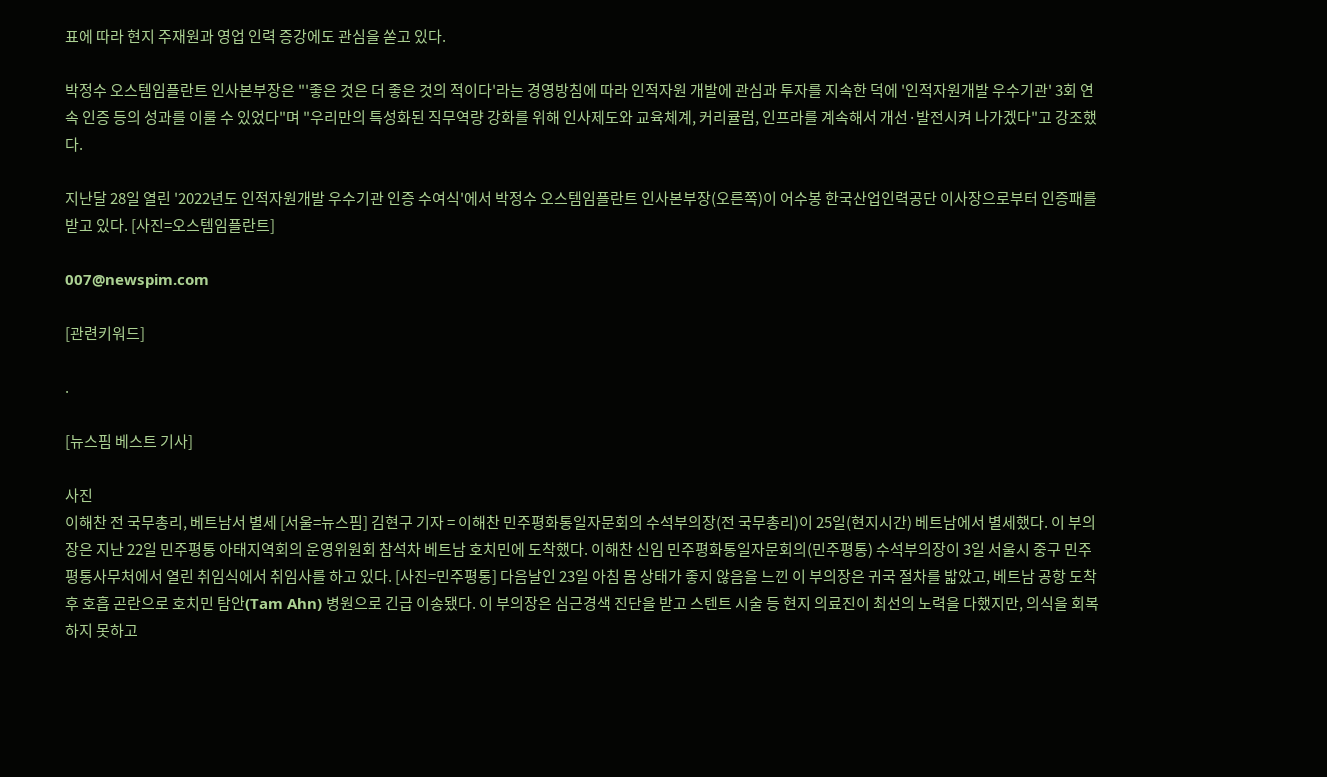표에 따라 현지 주재원과 영업 인력 증강에도 관심을 쏟고 있다.

박정수 오스템임플란트 인사본부장은 "'좋은 것은 더 좋은 것의 적이다'라는 경영방침에 따라 인적자원 개발에 관심과 투자를 지속한 덕에 '인적자원개발 우수기관' 3회 연속 인증 등의 성과를 이룰 수 있었다"며 "우리만의 특성화된 직무역량 강화를 위해 인사제도와 교육체계, 커리큘럼, 인프라를 계속해서 개선·발전시켜 나가겠다"고 강조했다.

지난달 28일 열린 '2022년도 인적자원개발 우수기관 인증 수여식'에서 박정수 오스템임플란트 인사본부장(오른쪽)이 어수봉 한국산업인력공단 이사장으로부터 인증패를 받고 있다. [사진=오스템임플란트]

007@newspim.com

[관련키워드]

.

[뉴스핌 베스트 기사]

사진
이해찬 전 국무총리, 베트남서 별세 [서울=뉴스핌] 김현구 기자 = 이해찬 민주평화통일자문회의 수석부의장(전 국무총리)이 25일(현지시간) 베트남에서 별세했다. 이 부의장은 지난 22일 민주평통 아태지역회의 운영위원회 참석차 베트남 호치민에 도착했다. 이해찬 신임 민주평화통일자문회의(민주평통) 수석부의장이 3일 서울시 중구 민주평통사무처에서 열린 취임식에서 취임사를 하고 있다. [사진=민주평통] 다음날인 23일 아침 몸 상태가 좋지 않음을 느낀 이 부의장은 귀국 절차를 밟았고, 베트남 공항 도착 후 호흡 곤란으로 호치민 탐안(Tam Ahn) 병원으로 긴급 이송됐다. 이 부의장은 심근경색 진단을 받고 스텐트 시술 등 현지 의료진이 최선의 노력을 다했지만, 의식을 회복하지 못하고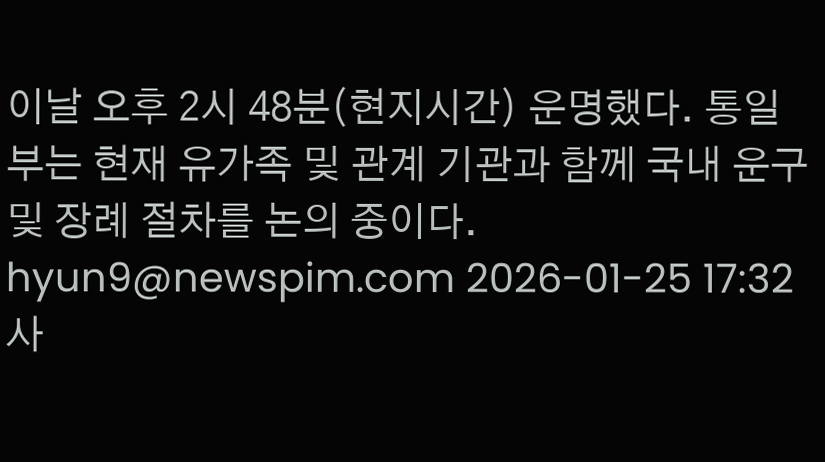이날 오후 2시 48분(현지시간) 운명했다. 통일부는 현재 유가족 및 관계 기관과 함께 국내 운구 및 장례 절차를 논의 중이다. hyun9@newspim.com 2026-01-25 17:32
사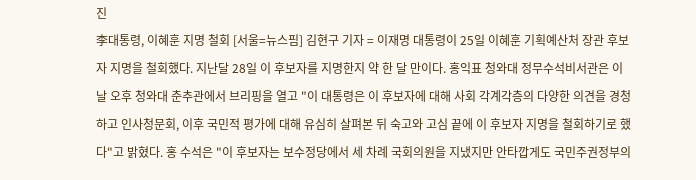진
李대통령, 이혜훈 지명 철회 [서울=뉴스핌] 김현구 기자 = 이재명 대통령이 25일 이혜훈 기획예산처 장관 후보자 지명을 철회했다. 지난달 28일 이 후보자를 지명한지 약 한 달 만이다. 홍익표 청와대 정무수석비서관은 이날 오후 청와대 춘추관에서 브리핑을 열고 "이 대통령은 이 후보자에 대해 사회 각계각층의 다양한 의견을 경청하고 인사청문회, 이후 국민적 평가에 대해 유심히 살펴본 뒤 숙고와 고심 끝에 이 후보자 지명을 철회하기로 했다"고 밝혔다. 홍 수석은 "이 후보자는 보수정당에서 세 차례 국회의원을 지냈지만 안타깝게도 국민주권정부의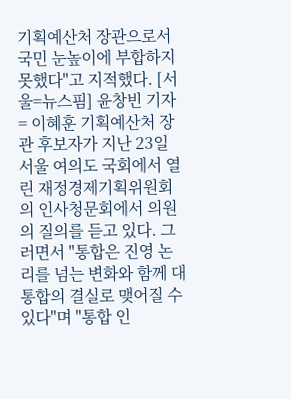기획예산처 장관으로서 국민 눈높이에 부합하지 못했다"고 지적했다. [서울=뉴스핌] 윤창빈 기자 = 이혜훈 기획예산처 장관 후보자가 지난 23일 서울 여의도 국회에서 열린 재정경제기획위원회의 인사청문회에서 의원의 질의를 듣고 있다. 그러면서 "통합은 진영 논리를 넘는 변화와 함께 대통합의 결실로 맺어질 수 있다"며 "통합 인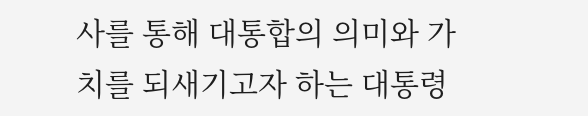사를 통해 대통합의 의미와 가치를 되새기고자 하는 대통령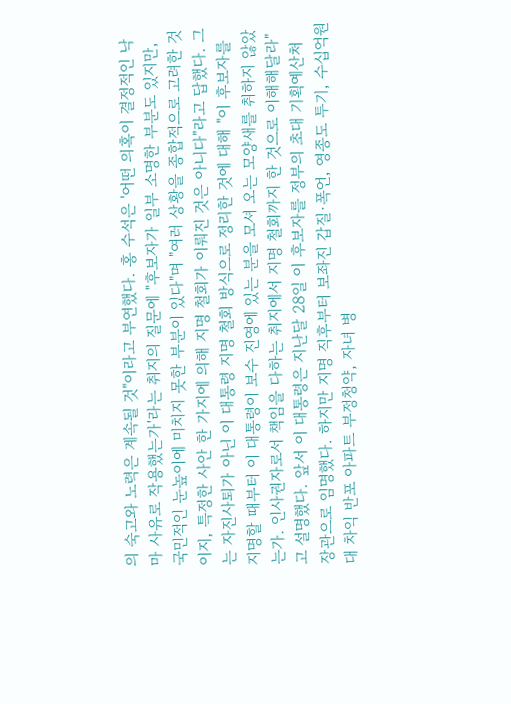의 숙고와 노력은 계속될 것"이라고 부연했다. 홍 수석은 '어떤 의혹이 결정적인 낙마 사유로 작용했는가'라는 취지의 질문에 "후보자가 일부 소명한 부분도 있지만, 국민적인 눈높이에 미치지 못한 부분이 있다"며 "여러 상황을 종합적으로 고려한 것이지, 특정한 사안 한 가지에 의해 지명 철회가 이뤄진 것은 아니다"라고 답했다. 그는 자진사퇴가 아닌 이 대통령 지명 철회 방식으로 정리한 것에 대해 "이 후보자를 지명할 때부터 이 대통령이 보수 진영에 있는 분을 모셔 오는 모양새를 취하지 않았는가. 인사권자로서 책임을 다하는 취지에서 지명 철회까지 한 것으로 이해해달라"고 설명했다. 앞서 이 대통령은 지난달 28일 이 후보자를 정부의 초대 기획예산처 장관으로 임명했다. 하지만 지명 직후부터 보좌진 갑질·폭언, 영종도 투기, 수십억원대 차익 반포 아파트 부정청약, 자녀 병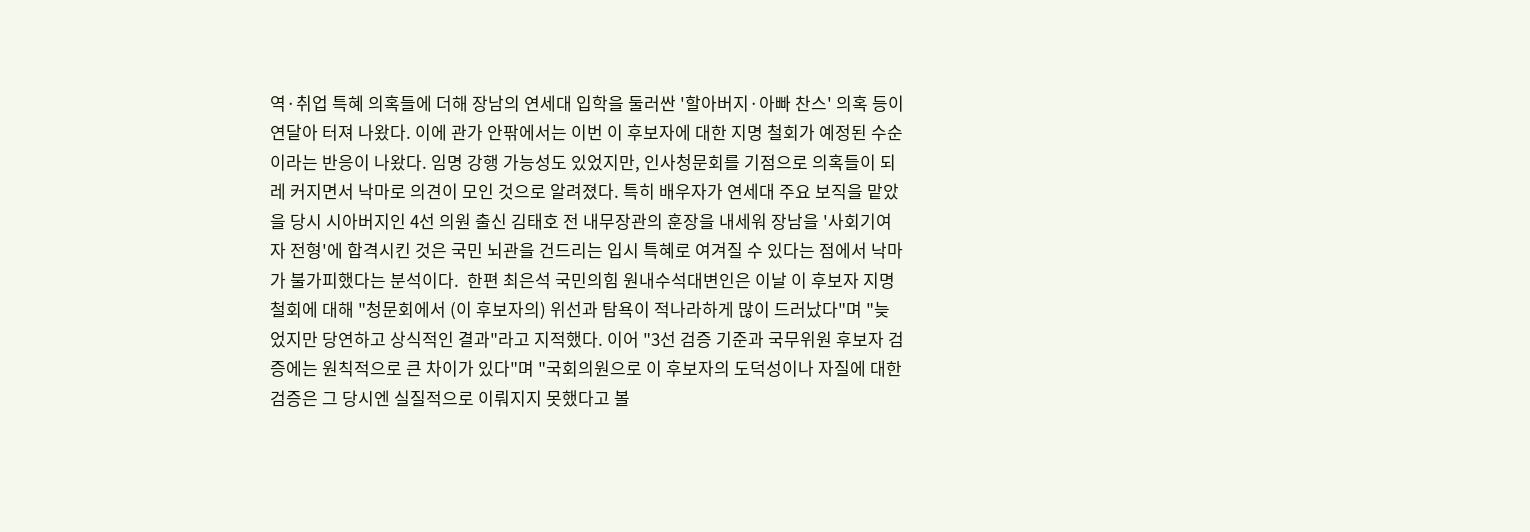역·취업 특혜 의혹들에 더해 장남의 연세대 입학을 둘러싼 '할아버지·아빠 찬스' 의혹 등이 연달아 터져 나왔다. 이에 관가 안팎에서는 이번 이 후보자에 대한 지명 철회가 예정된 수순이라는 반응이 나왔다. 임명 강행 가능성도 있었지만, 인사청문회를 기점으로 의혹들이 되레 커지면서 낙마로 의견이 모인 것으로 알려졌다. 특히 배우자가 연세대 주요 보직을 맡았을 당시 시아버지인 4선 의원 출신 김태호 전 내무장관의 훈장을 내세워 장남을 '사회기여자 전형'에 합격시킨 것은 국민 뇌관을 건드리는 입시 특혜로 여겨질 수 있다는 점에서 낙마가 불가피했다는 분석이다.  한편 최은석 국민의힘 원내수석대변인은 이날 이 후보자 지명 철회에 대해 "청문회에서 (이 후보자의) 위선과 탐욕이 적나라하게 많이 드러났다"며 "늦었지만 당연하고 상식적인 결과"라고 지적했다. 이어 "3선 검증 기준과 국무위원 후보자 검증에는 원칙적으로 큰 차이가 있다"며 "국회의원으로 이 후보자의 도덕성이나 자질에 대한 검증은 그 당시엔 실질적으로 이뤄지지 못했다고 볼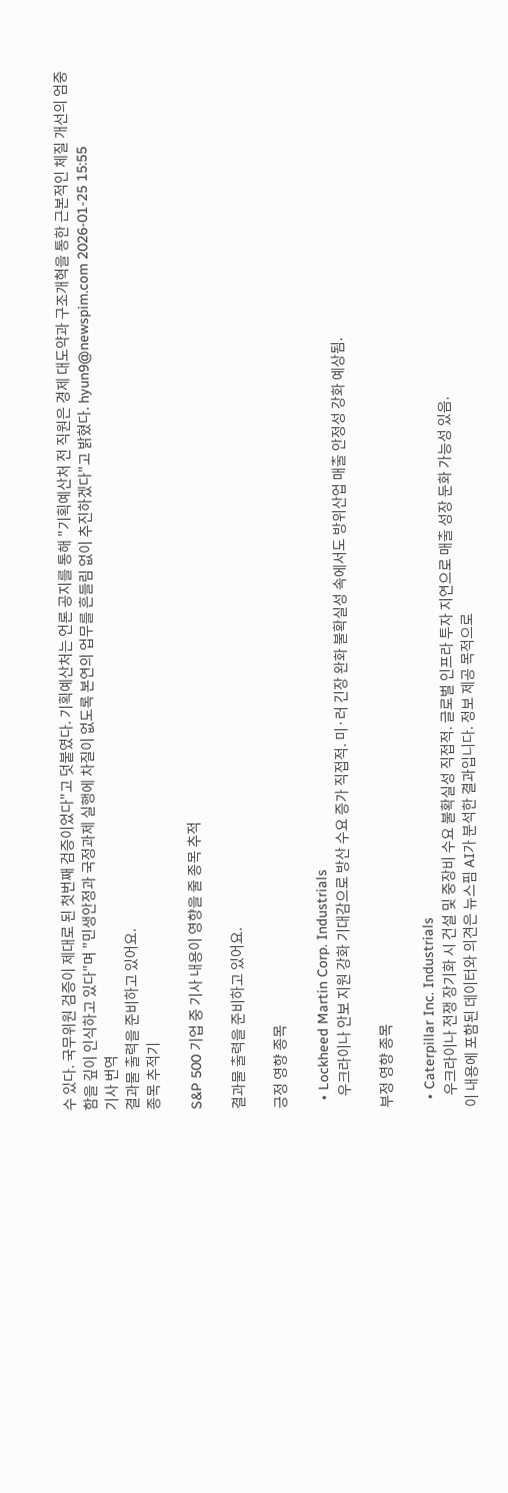수 있다. 국무위원 검증이 제대로 된 첫번째 검증이었다"고 덧붙였다. 기획예산처는 언론 공지를 통해 "기획예산처 전 직원은 경제 대도약과 구조개혁을 통한 근본적인 체질 개선의 엄중함을 깊이 인식하고 있다"며 "민생안정과 국정과제 실행에 차질이 없도록 본연의 업무를 흔들림 없이 추진하겠다"고 밝혔다. hyun9@newspim.com 2026-01-25 15:55
기사 번역
결과물 출력을 준비하고 있어요.
종목 추적기

S&P 500 기업 중 기사 내용이 영향을 줄 종목 추적

결과물 출력을 준비하고 있어요.

긍정 영향 종목

  • Lockheed Martin Corp. Industrials
    우크라이나 안보 지원 강화 기대감으로 방산 수요 증가 직접적. 미·러 긴장 완화 불확실성 속에서도 방위산업 매출 안정성 강화 예상됨.

부정 영향 종목

  • Caterpillar Inc. Industrials
    우크라이나 전쟁 장기화 시 건설 및 중장비 수요 불확실성 직접적. 글로벌 인프라 투자 지연으로 매출 성장 둔화 가능성 있음.
이 내용에 포함된 데이터와 의견은 뉴스핌 AI가 분석한 결과입니다. 정보 제공 목적으로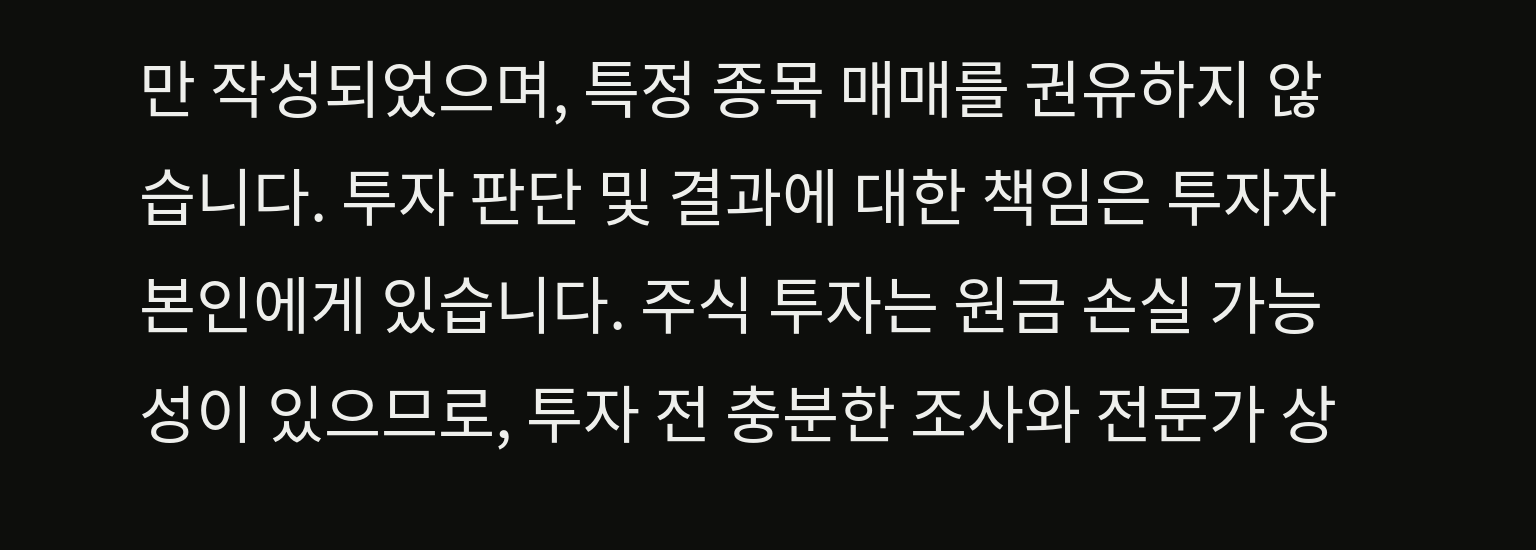만 작성되었으며, 특정 종목 매매를 권유하지 않습니다. 투자 판단 및 결과에 대한 책임은 투자자 본인에게 있습니다. 주식 투자는 원금 손실 가능성이 있으므로, 투자 전 충분한 조사와 전문가 상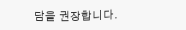담을 권장합니다.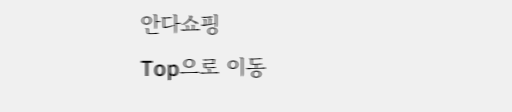안다쇼핑
Top으로 이동